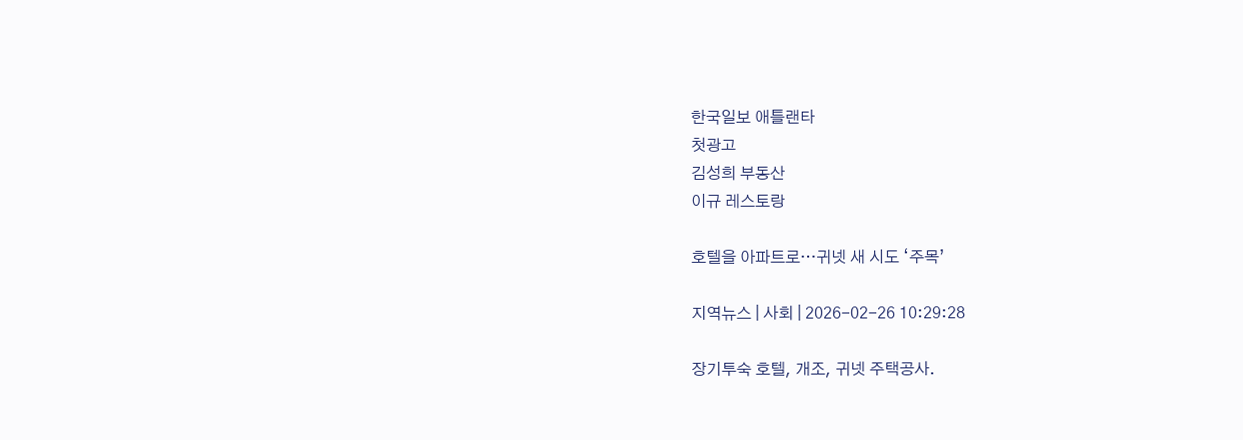한국일보 애틀랜타
첫광고
김성희 부동산
이규 레스토랑

호텔을 아파트로…귀넷 새 시도 ‘주목’

지역뉴스 | 사회 | 2026-02-26 10:29:28

장기투숙 호텔, 개조, 귀넷 주택공사.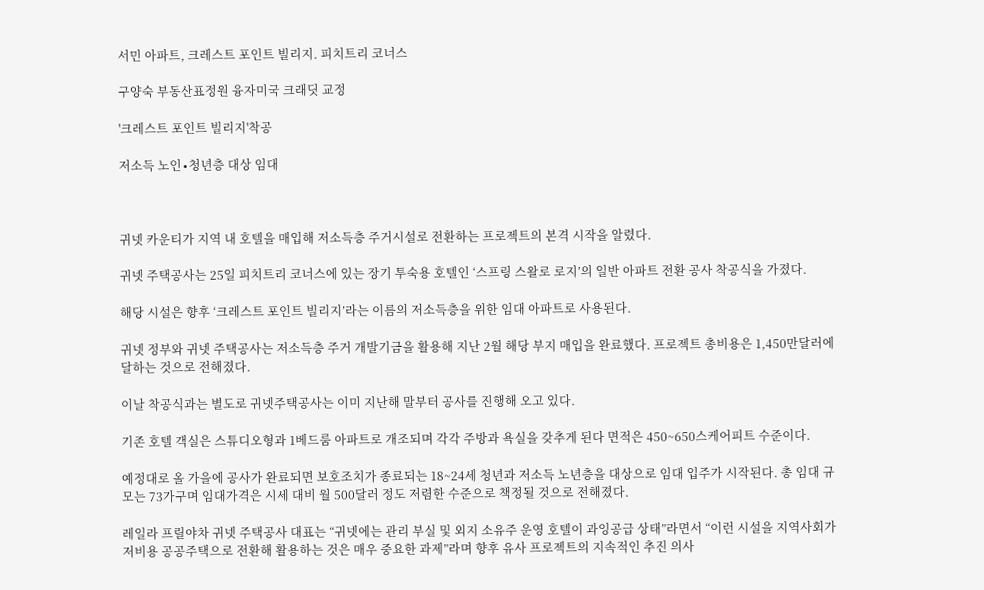서민 아파트, 크레스트 포인트 빌리지. 피치트리 코너스

구양숙 부동산표정원 융자미국 크래딧 교정

'크레스트 포인트 빌리지'착공

저소득 노인∙청년층 대상 임대



귀넷 카운티가 지역 내 호텔을 매입해 저소득층 주거시설로 전환하는 프로젝트의 본격 시작을 알렸다.

귀넷 주택공사는 25일 피치트리 코너스에 있는 장기 투숙용 호텔인 ‘스프링 스왈로 로지’의 일반 아파트 전환 공사 착공식을 가졌다.

해당 시설은 향후 ‘크레스트 포인트 빌리지’라는 이름의 저소득층을 위한 임대 아파트로 사용된다.

귀넷 정부와 귀넷 주택공사는 저소득층 주거 개발기금을 활용해 지난 2월 해당 부지 매입을 완료했다. 프로젝트 총비용은 1,450만달러에 달하는 것으로 전해졌다.

이날 착공식과는 별도로 귀넷주택공사는 이미 지난해 말부터 공사를 진행해 오고 있다.

기존 호텔 객실은 스튜디오형과 1베드룸 아파트로 개조되며 각각 주방과 욕실을 갖추게 된다 면적은 450~650스케어피트 수준이다.

예정대로 올 가을에 공사가 완료되면 보호조치가 종료되는 18~24세 청년과 저소득 노년층을 대상으로 임대 입주가 시작된다. 총 임대 규모는 73가구며 임대가격은 시세 대비 월 500달러 정도 저렴한 수준으로 책정될 것으로 전해졌다.

레일라 프릴야차 귀넷 주택공사 대표는 “귀넷에는 관리 부실 및 외지 소유주 운영 호텔이 과잉공급 상태”라면서 “이런 시설을 지역사회가 저비용 공공주택으로 전환해 활용하는 것은 매우 중요한 과제”라며 향후 유사 프로젝트의 지속적인 추진 의사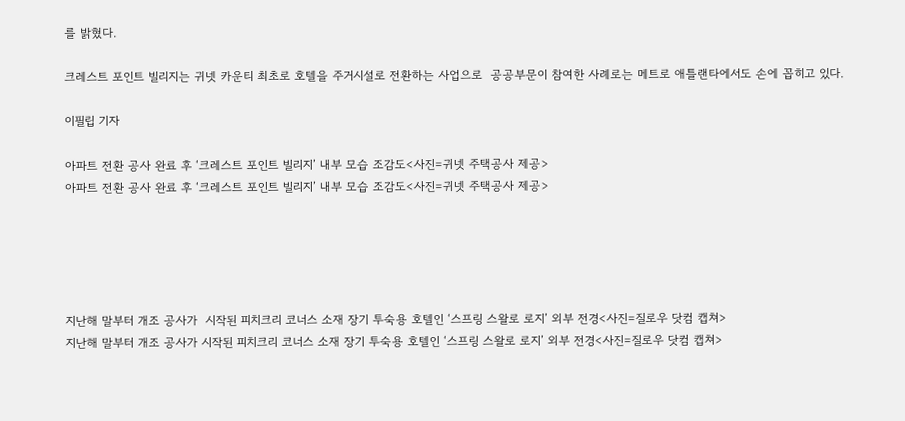를 밝혔다.

크레스트 포인트 빌리지는 귀넷 카운티 최초로 호텔을 주거시설로 전환하는 사업으로  공공부문이 참여한 사례로는 메트로 애틀랜타에서도 손에 꼽히고 있다.

이필립 기자

아파트 전환 공사 완료 후 ‘크레스트 포인트 빌리지’ 내부 모습 조감도<사진=귀넷 주택공사 제공>
아파트 전환 공사 완료 후 ‘크레스트 포인트 빌리지’ 내부 모습 조감도<사진=귀넷 주택공사 제공>





지난해 말부터 개조 공사가  시작된 피치크리 코너스 소재 장기 투숙용 호텔인 ‘스프링 스왈로 로지’ 외부 전경<사진=질로우 닷컴 캡쳐>
지난해 말부터 개조 공사가 시작된 피치크리 코너스 소재 장기 투숙용 호텔인 ‘스프링 스왈로 로지’ 외부 전경<사진=질로우 닷컴 캡쳐>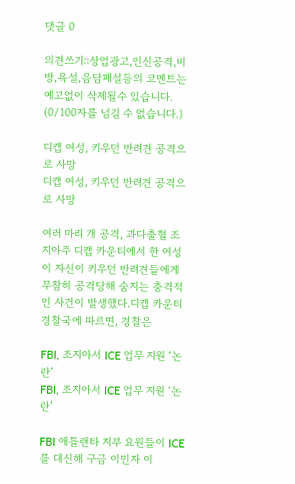댓글 0

의견쓰기::상업광고,인신공격,비방,욕설,음담패설등의 코멘트는 예고없이 삭제될수 있습니다. (0/100자를 넘길 수 없습니다.)

디캡 여성, 키우던 반려견 공격으로 사망
디캡 여성, 키우던 반려견 공격으로 사망

여러 마리 개 공격, 과다출혈 조지아주 디캡 카운티에서 한 여성이 자신이 키우던 반려견들에게 무참히 공격당해 숨지는 충격적인 사건이 발생했다.디캡 카운티 경찰국에 따르면, 경찰은

FBI, 조지아서 ICE 업무 지원 ‘논란’
FBI, 조지아서 ICE 업무 지원 ‘논란’

FBI 애틀랜타 지부 요원들이 ICE를 대신해 구금 이민자 이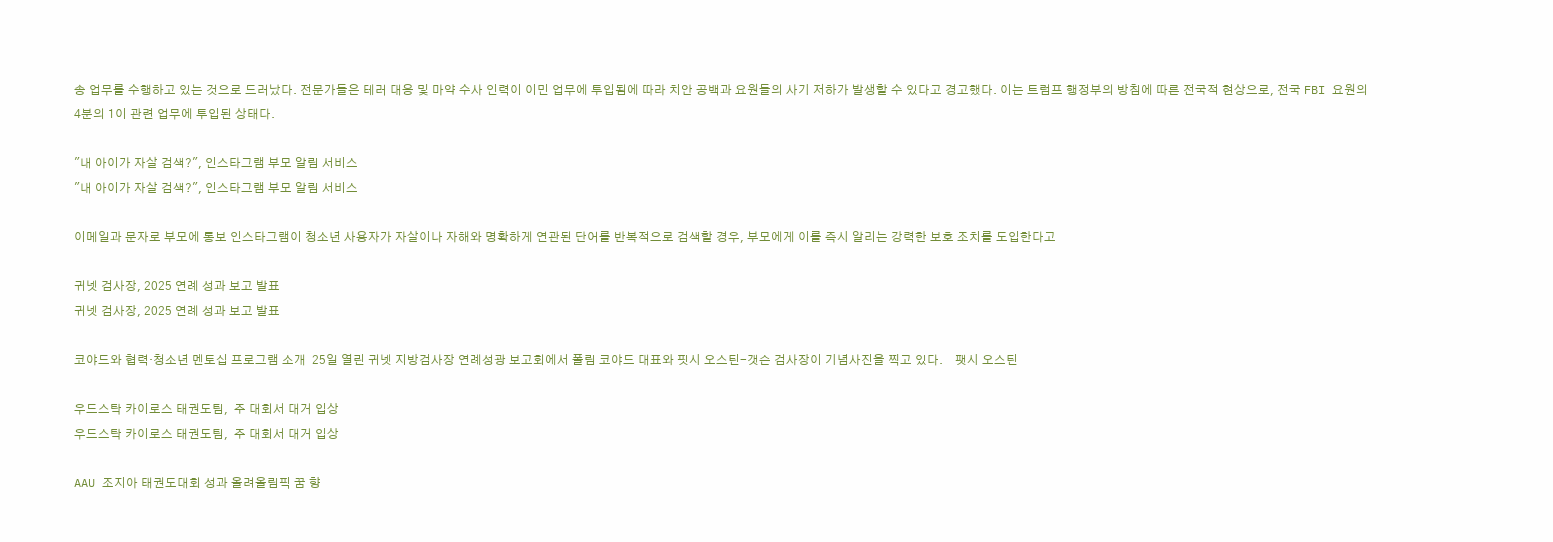송 업무를 수행하고 있는 것으로 드러났다. 전문가들은 테러 대응 및 마약 수사 인력이 이민 업무에 투입됨에 따라 치안 공백과 요원들의 사기 저하가 발생할 수 있다고 경고했다. 이는 트럼프 행정부의 방침에 따른 전국적 현상으로, 전국 FBI 요원의 4분의 1이 관련 업무에 투입된 상태다.

"내 아이가 자살 검색?", 인스타그램 부모 알림 서비스
"내 아이가 자살 검색?", 인스타그램 부모 알림 서비스

이메일과 문자로 부모에 통보 인스타그램이 청소년 사용자가 자살이나 자해와 명확하게 연관된 단어를 반복적으로 검색할 경우, 부모에게 이를 즉시 알리는 강력한 보호 조치를 도입한다고

귀넷 검사장, 2025 연례 성과 보고 발표
귀넷 검사장, 2025 연례 성과 보고 발표

코야드와 협력·청소년 멘토십 프로그램 소개  25일 열린 귀넷 지방검사장 연례성광 보고회에서 폴림 코야드 대표와 핏시 오스틴-갯슨 검사장이 기념사진을 찍고 있다.    팻시 오스틴

우드스탁 카이로스 태권도팀,  주 대회서 대거 입상
우드스탁 카이로스 태권도팀,  주 대회서 대거 입상

AAU 조지아 태권도대회 성과 올려올림픽 꿈 향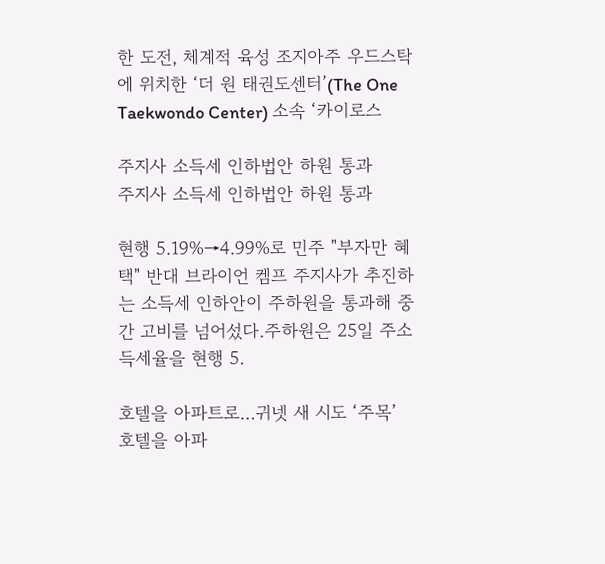한 도전, 체계적 육성 조지아주 우드스탁에 위치한 ‘더 원 태권도센터’(The One Taekwondo Center) 소속 ‘카이로스

주지사 소득세 인하법안 하원 통과
주지사 소득세 인하법안 하원 통과

현행 5.19%→4.99%로 민주 "부자만 혜택" 반대 브라이언 켐프 주지사가 추진하는 소득세 인하안이 주하원을 통과해 중간 고비를 넘어섰다.주하원은 25일 주소득세율을 현행 5.

호텔을 아파트로…귀넷 새 시도 ‘주목’
호텔을 아파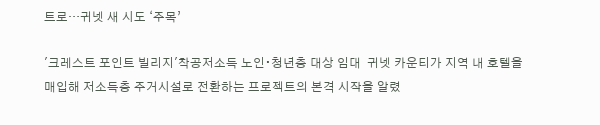트로…귀넷 새 시도 ‘주목’

'크레스트 포인트 빌리지'착공저소득 노인∙청년층 대상 임대  귀넷 카운티가 지역 내 호텔을 매입해 저소득층 주거시설로 전환하는 프로젝트의 본격 시작을 알렸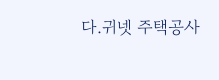다.귀넷 주택공사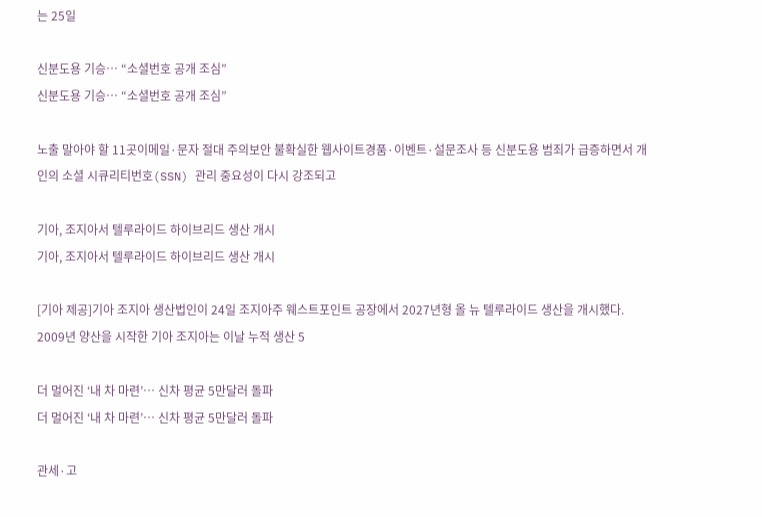는 25일

신분도용 기승… “소셜번호 공개 조심”
신분도용 기승… “소셜번호 공개 조심”

노출 말아야 할 11곳이메일·문자 절대 주의보안 불확실한 웹사이트경품·이벤트·설문조사 등 신분도용 범죄가 급증하면서 개인의 소셜 시큐리티번호(SSN) 관리 중요성이 다시 강조되고

기아, 조지아서 텔루라이드 하이브리드 생산 개시
기아, 조지아서 텔루라이드 하이브리드 생산 개시

[기아 제공]기아 조지아 생산법인이 24일 조지아주 웨스트포인트 공장에서 2027년형 올 뉴 텔루라이드 생산을 개시했다. 2009년 양산을 시작한 기아 조지아는 이날 누적 생산 5

더 멀어진 ‘내 차 마련’… 신차 평균 5만달러 돌파
더 멀어진 ‘내 차 마련’… 신차 평균 5만달러 돌파

관세·고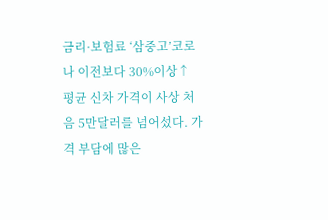금리·보험료 ‘삼중고’코로나 이전보다 30%이상↑ 평균 신차 가격이 사상 처음 5만달러를 넘어섰다. 가격 부담에 많은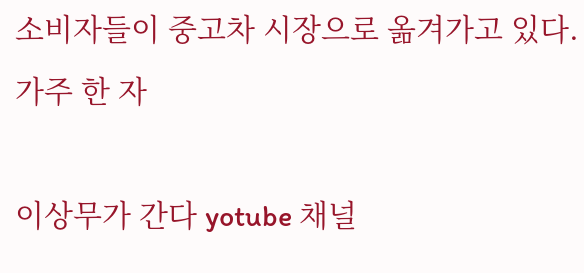소비자들이 중고차 시장으로 옮겨가고 있다. 가주 한 자

이상무가 간다 yotube 채널